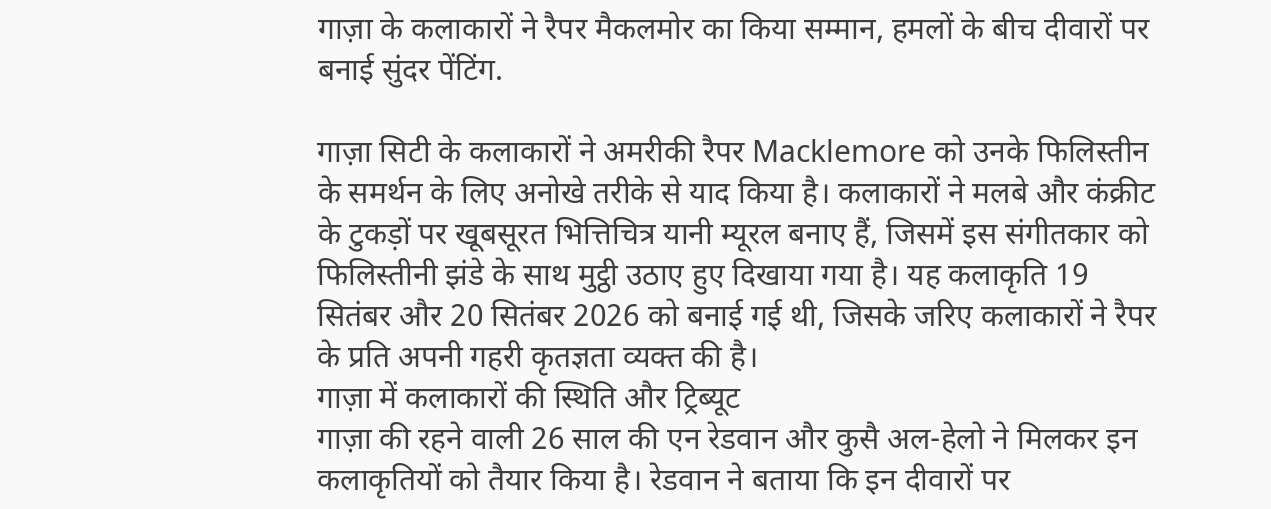गाज़ा के कलाकारों ने रैपर मैकलमोर का किया सम्मान, हमलों के बीच दीवारों पर बनाई सुंदर पेंटिंग.

गाज़ा सिटी के कलाकारों ने अमरीकी रैपर Macklemore को उनके फिलिस्तीन के समर्थन के लिए अनोखे तरीके से याद किया है। कलाकारों ने मलबे और कंक्रीट के टुकड़ों पर खूबसूरत भित्तिचित्र यानी म्यूरल बनाए हैं, जिसमें इस संगीतकार को फिलिस्तीनी झंडे के साथ मुट्ठी उठाए हुए दिखाया गया है। यह कलाकृति 19 सितंबर और 20 सितंबर 2026 को बनाई गई थी, जिसके जरिए कलाकारों ने रैपर के प्रति अपनी गहरी कृतज्ञता व्यक्त की है।
गाज़ा में कलाकारों की स्थिति और ट्रिब्यूट
गाज़ा की रहने वाली 26 साल की एन रेडवान और कुसै अल-हेलो ने मिलकर इन कलाकृतियों को तैयार किया है। रेडवान ने बताया कि इन दीवारों पर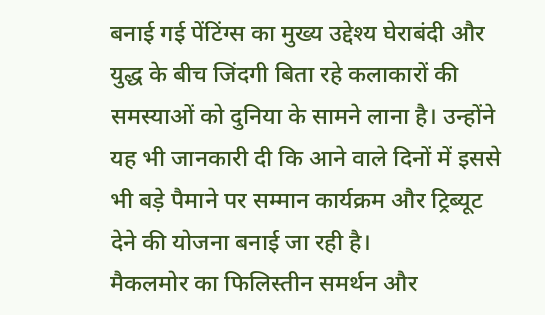बनाई गई पेंटिंग्स का मुख्य उद्देश्य घेराबंदी और युद्ध के बीच जिंदगी बिता रहे कलाकारों की समस्याओं को दुनिया के सामने लाना है। उन्होंने यह भी जानकारी दी कि आने वाले दिनों में इससे भी बड़े पैमाने पर सम्मान कार्यक्रम और ट्रिब्यूट देने की योजना बनाई जा रही है।
मैकलमोर का फिलिस्तीन समर्थन और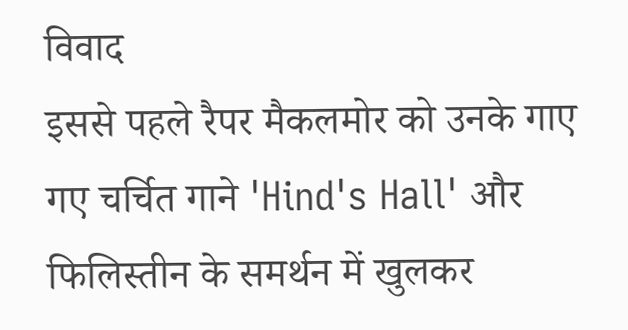विवाद
इससे पहले रैपर मैकलमोर को उनके गाए गए चर्चित गाने 'Hind's Hall' और फिलिस्तीन के समर्थन में खुलकर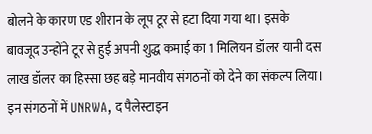बोलने के कारण एड शीरान के लूप टूर से हटा दिया गया था। इसके बावजूद उन्होंने टूर से हुई अपनी शुद्ध कमाई का 1 मिलियन डॉलर यानी दस लाख डॉलर का हिस्सा छह बड़े मानवीय संगठनों को देने का संकल्प लिया। इन संगठनों में UNRWA, द पैलेस्टाइन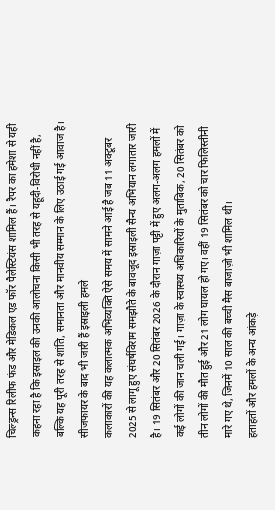चिल्ड्रन्स रिलीफ फंड और मेडिकल एड फॉर पैलेस्टियंस शामिल हैं। रैपर का हमेशा से यही कहना रहा है कि इस्राइल की उनकी आलोचना किसी भी तरह से यहूदी-विरोधी नहीं है, बल्कि यह पूरी तरह से शांति, समानता और मानवीय सम्मान के लिए उठाई गई आवाज है।
सीजफायर के बाद भी जारी हैं इस्राइली हमले
कलाकारों की यह कलात्मक अभिव्यक्ति ऐसे समय में सामने आई है जब 11 अक्टूबर 2025 से लागू हुए संघर्षविराम समझौते के बावजूद इस्राइली सैन्य अभियान लगातार जारी है। 19 सितंबर और 20 सितंबर 2026 के दौरान गाज़ा पट्टी में हुए अलग-अलग हमलों में कई लोगों की जान चली गई। गाज़ा के स्वास्थ्य अधिकारियों के मुताबिक, 20 सितंबर को तीन लोगों की मौत हुई और 21 लोग घायल हो गए। वहीं 19 सितंबर को चार फिलिस्तीनी मारे गए थे, जिनमें 10 साल की बच्ची मैस बाजाज़ो भी शामिल थी।
हताहतों और हमलों के अन्य आंकड़े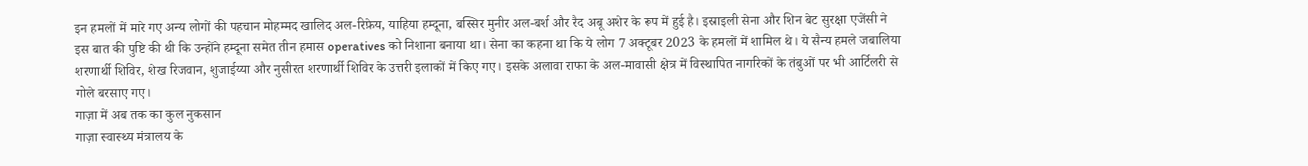इन हमलों में मारे गए अन्य लोगों की पहचान मोहम्मद खालिद अल-रिफ़ेय, याहिया हम्दूना, बस्सिर मुनीर अल-बर्श और रैद अबू अशेर के रूप में हुई है। इस्राइली सेना और शिन बेट सुरक्षा एजेंसी ने इस बात की पुष्टि की थी कि उन्होंने हम्दूना समेत तीन हमास operatives को निशाना बनाया था। सेना का कहना था कि ये लोग 7 अक्टूबर 2023 के हमलों में शामिल थे। ये सैन्य हमले जबालिया शरणार्थी शिविर, शेख रिजवान, शुजाईय्या और नुसीरत शरणार्थी शिविर के उत्तरी इलाकों में किए गए। इसके अलावा राफा के अल-मावासी क्षेत्र में विस्थापित नागरिकों के तंबुओं पर भी आर्टिलरी से गोले बरसाए गए।
गाज़ा में अब तक का कुल नुकसान
गाज़ा स्वास्थ्य मंत्रालय के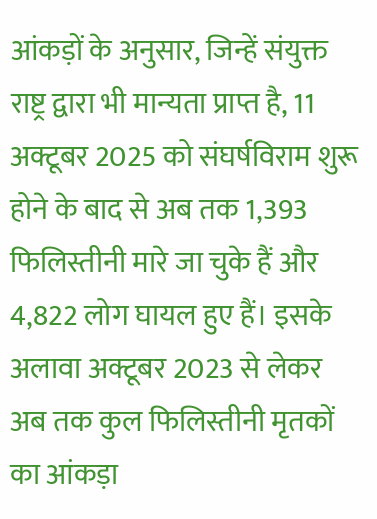आंकड़ों के अनुसार, जिन्हें संयुक्त राष्ट्र द्वारा भी मान्यता प्राप्त है, 11 अक्टूबर 2025 को संघर्षविराम शुरू होने के बाद से अब तक 1,393 फिलिस्तीनी मारे जा चुके हैं और 4,822 लोग घायल हुए हैं। इसके अलावा अक्टूबर 2023 से लेकर अब तक कुल फिलिस्तीनी मृतकों का आंकड़ा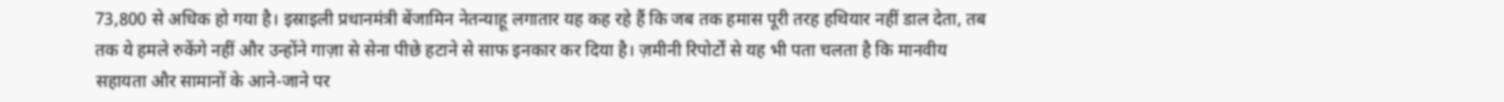73,800 से अधिक हो गया है। इस्राइली प्रधानमंत्री बेंजामिन नेतन्याहू लगातार यह कह रहे हैं कि जब तक हमास पूरी तरह हथियार नहीं डाल देता, तब तक ये हमले रुकेंगे नहीं और उन्होंने गाज़ा से सेना पीछे हटाने से साफ इनकार कर दिया है। ज़मीनी रिपोर्टों से यह भी पता चलता है कि मानवीय सहायता और सामानों के आने-जाने पर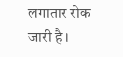लगातार रोक जारी है।